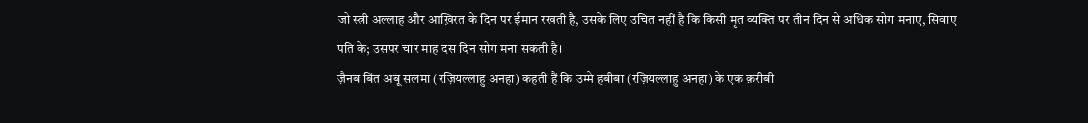जो स्त्री अल्लाह और आख़िरत के दिन पर ईमान रखती है, उसके लिए उचित नहीं है कि किसी मृत व्यक्ति पर तीन दिन से अधिक सोग मनाए, सिवाए पति के; उसपर चार माह दस दिन सोग मना सकती है।
ज़ैनब बिंत अबू सलमा (रज़ियल्लाहु अनहा) कहती हैं कि उम्मे हबीबा (रज़ियल्लाहु अनहा) के एक क़रीबी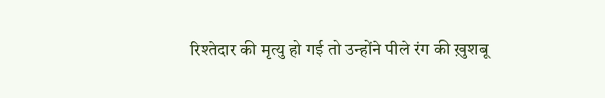रिश्तेदार की मृत्यु हो गई तो उन्होंने पीले रंग की ख़ुशबू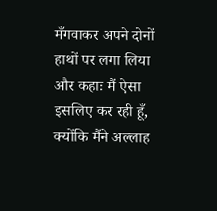मँगवाकर अपने दोनों हाथों पर लगा लिया और कहाः मैं ऐसा इसलिए कर रही हूँ, क्योंकि मैंने अल्लाह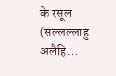के रसूल (सल्लल्लाहु अलैहि…